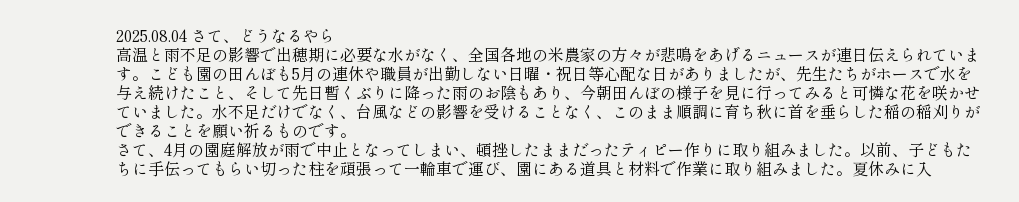2025.08.04 さて、どうなるやら
高温と雨不足の影響で出穂期に必要な水がなく、全国各地の米農家の方々が悲鳴をあげるニュースが連日伝えられています。こども園の田んぼも5月の連休や職員が出勤しない日曜・祝日等心配な日がありましたが、先生たちがホースで水を与え続けたこと、そして先日暫くぶりに降った雨のお陰もあり、今朝田んぼの様子を見に行ってみると可憐な花を咲かせていました。水不足だけでなく、台風などの影響を受けることなく、このまま順調に育ち秋に首を垂らした稲の稲刈りができることを願い祈るものです。
さて、4月の園庭解放が雨で中止となってしまい、頓挫したままだったティピー作りに取り組みました。以前、子どもたちに手伝ってもらい切った柱を頑張って一輪車で運び、園にある道具と材料で作業に取り組みました。夏休みに入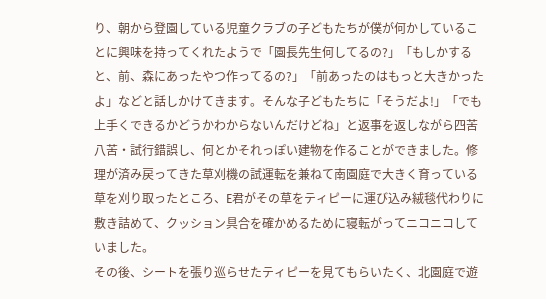り、朝から登園している児童クラブの子どもたちが僕が何かしていることに興味を持ってくれたようで「園長先生何してるの?」「もしかすると、前、森にあったやつ作ってるの?」「前あったのはもっと大きかったよ」などと話しかけてきます。そんな子どもたちに「そうだよ!」「でも上手くできるかどうかわからないんだけどね」と返事を返しながら四苦八苦・試行錯誤し、何とかそれっぽい建物を作ることができました。修理が済み戻ってきた草刈機の試運転を兼ねて南園庭で大きく育っている草を刈り取ったところ、E君がその草をティピーに運び込み絨毯代わりに敷き詰めて、クッション具合を確かめるために寝転がってニコニコしていました。
その後、シートを張り巡らせたティピーを見てもらいたく、北園庭で遊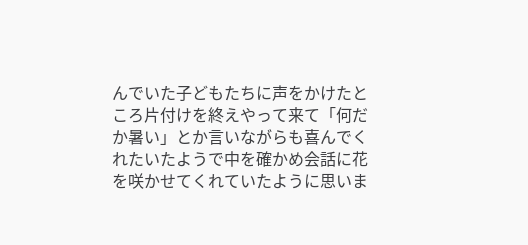んでいた子どもたちに声をかけたところ片付けを終えやって来て「何だか暑い」とか言いながらも喜んでくれたいたようで中を確かめ会話に花を咲かせてくれていたように思いま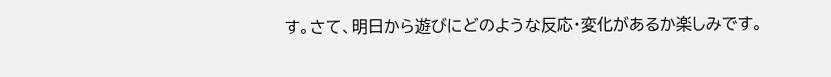す。さて、明日から遊びにどのような反応・変化があるか楽しみです。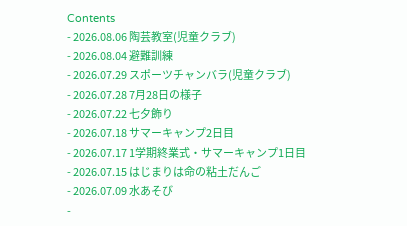Contents
- 2026.08.06 陶芸教室(児童クラブ)
- 2026.08.04 避難訓練
- 2026.07.29 スポーツチャンバラ(児童クラブ)
- 2026.07.28 7月28日の様子
- 2026.07.22 七夕飾り
- 2026.07.18 サマーキャンプ2日目
- 2026.07.17 1学期終業式・サマーキャンプ1日目
- 2026.07.15 はじまりは命の粘土だんご
- 2026.07.09 水あそび
-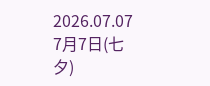2026.07.07 7月7日(七夕)